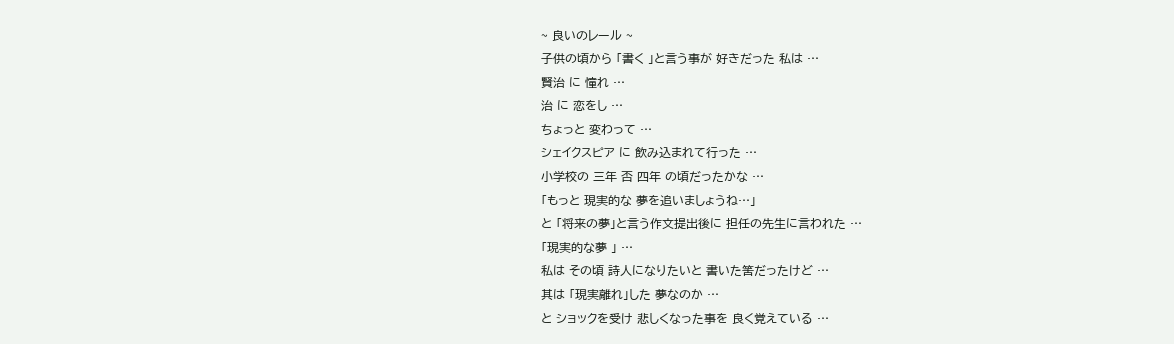~ 良いのレール ~
子供の頃から 「書く 」と言う事が 好きだった 私は …
賢治 に 憧れ …
治 に 恋をし …
ちょっと 変わって …
シェイクスピア に 飲み込まれて行った …
小学校の 三年 否 四年 の頃だったかな …
「もっと 現実的な 夢を追いましょうね…」
と 「将来の夢」と言う作文提出後に 担任の先生に言われた …
「現実的な夢 」 …
私は その頃 詩人になりたいと 書いた筈だったけど …
其は 「現実離れ」した 夢なのか …
と ショックを受け 悲しくなった事を 良く覚えている …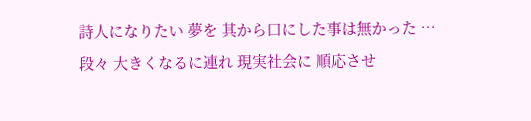詩人になりたい 夢を 其から口にした事は無かった …
段々 大きくなるに連れ 現実社会に 順応させ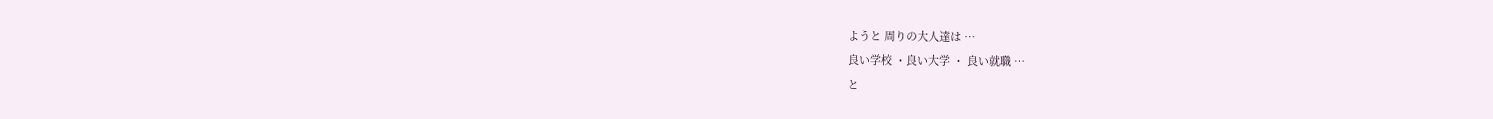ようと 周りの大人達は …
良い学校 ・良い大学 ・ 良い就職 …
と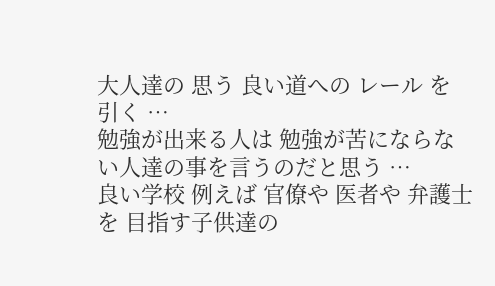大人達の 思う 良い道への レール を 引く …
勉強が出来る人は 勉強が苦にならない人達の事を言うのだと思う …
良い学校 例えば 官僚や 医者や 弁護士を 目指す子供達の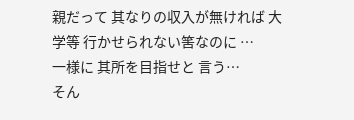親だって 其なりの収入が無ければ 大学等 行かせられない筈なのに …
一様に 其所を目指せと 言う…
そん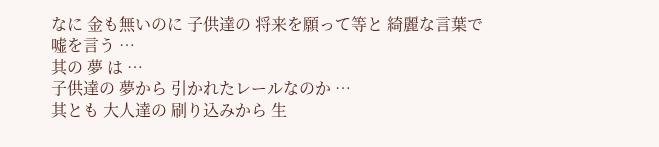なに 金も無いのに 子供達の 将来を願って等と 綺麗な言葉で嘘を言う …
其の 夢 は …
子供達の 夢から 引かれたレールなのか …
其とも 大人達の 刷り込みから 生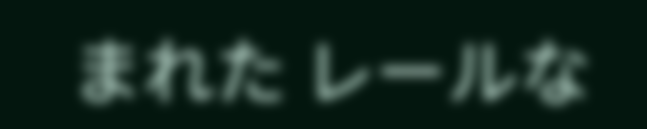まれた レールな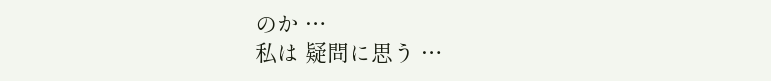のか …
私は 疑問に思う …